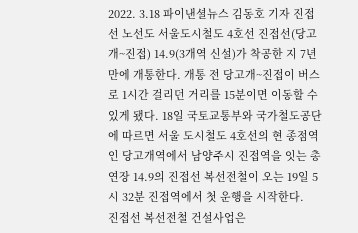2022. 3.18 파이낸셜뉴스 김동호 기자 진접선 노선도 서울도시철도 4호선 진접선(당고개~진접) 14.9(3개역 신설)가 착공한 지 7년 만에 개통한다. 개통 전 당고개~진접이 버스로 1시간 걸리던 거리를 15분이면 이동할 수 있게 됐다. 18일 국토교통부와 국가철도공단에 따르면 서울 도시철도 4호선의 현 종점역인 당고개역에서 남양주시 진접역을 잇는 총 연장 14.9의 진접선 복선전철이 오는 19일 5시 32분 진접역에서 첫 운행을 시작한다.
진접선 복선전철 건설사업은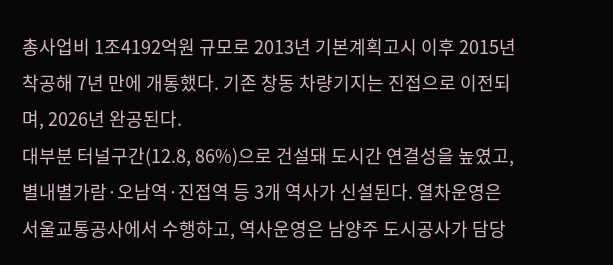총사업비 1조4192억원 규모로 2013년 기본계획고시 이후 2015년 착공해 7년 만에 개통했다. 기존 창동 차량기지는 진접으로 이전되며, 2026년 완공된다.
대부분 터널구간(12.8, 86%)으로 건설돼 도시간 연결성을 높였고, 별내별가람·오남역·진접역 등 3개 역사가 신설된다. 열차운영은 서울교통공사에서 수행하고, 역사운영은 남양주 도시공사가 담당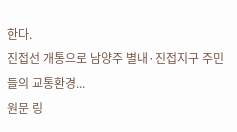한다.
진접선 개통으로 남양주 별내·진접지구 주민들의 교통환경...
원문 링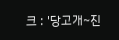크 : '당고개~진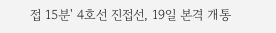접 15분' 4호선 진접선, 19일 본격 개통